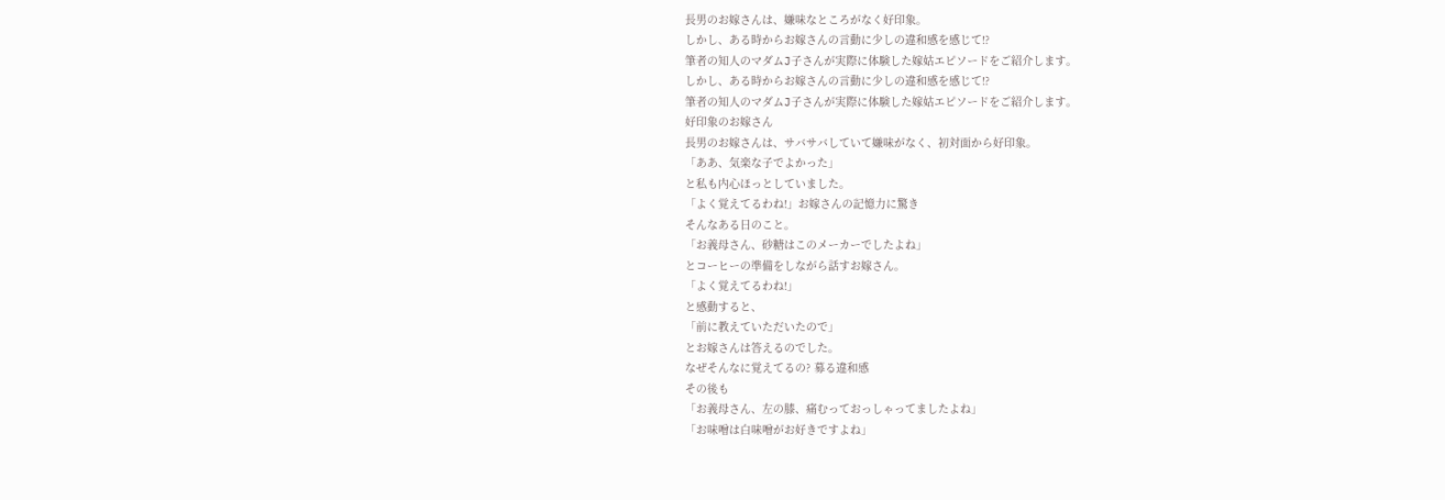長男のお嫁さんは、嫌味なところがなく好印象。
しかし、ある時からお嫁さんの言動に少しの違和感を感じて!?
筆者の知人のマダムJ子さんが実際に体験した嫁姑エピソードをご紹介します。
しかし、ある時からお嫁さんの言動に少しの違和感を感じて!?
筆者の知人のマダムJ子さんが実際に体験した嫁姑エピソードをご紹介します。
好印象のお嫁さん
長男のお嫁さんは、サバサバしていて嫌味がなく、初対面から好印象。
「ああ、気楽な子でよかった」
と私も内心ほっとしていました。
「よく覚えてるわね!」お嫁さんの記憶力に驚き
そんなある日のこと。
「お義母さん、砂糖はこのメーカーでしたよね」
とコーヒーの準備をしながら話すお嫁さん。
「よく覚えてるわね!」
と感動すると、
「前に教えていただいたので」
とお嫁さんは答えるのでした。
なぜそんなに覚えてるの? 募る違和感
その後も
「お義母さん、左の膝、痛むっておっしゃってましたよね」
「お味噌は白味噌がお好きですよね」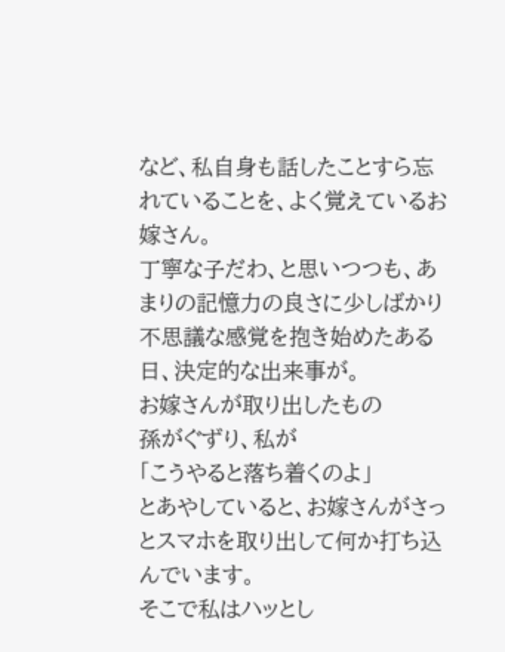など、私自身も話したことすら忘れていることを、よく覚えているお嫁さん。
丁寧な子だわ、と思いつつも、あまりの記憶力の良さに少しばかり不思議な感覚を抱き始めたある日、決定的な出来事が。
お嫁さんが取り出したもの
孫がぐずり、私が
「こうやると落ち着くのよ」
とあやしていると、お嫁さんがさっとスマホを取り出して何か打ち込んでいます。
そこで私はハッとし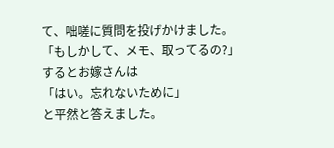て、咄嗟に質問を投げかけました。
「もしかして、メモ、取ってるの?」
するとお嫁さんは
「はい。忘れないために」
と平然と答えました。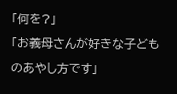「何を?」
「お義母さんが好きな子どものあやし方です」